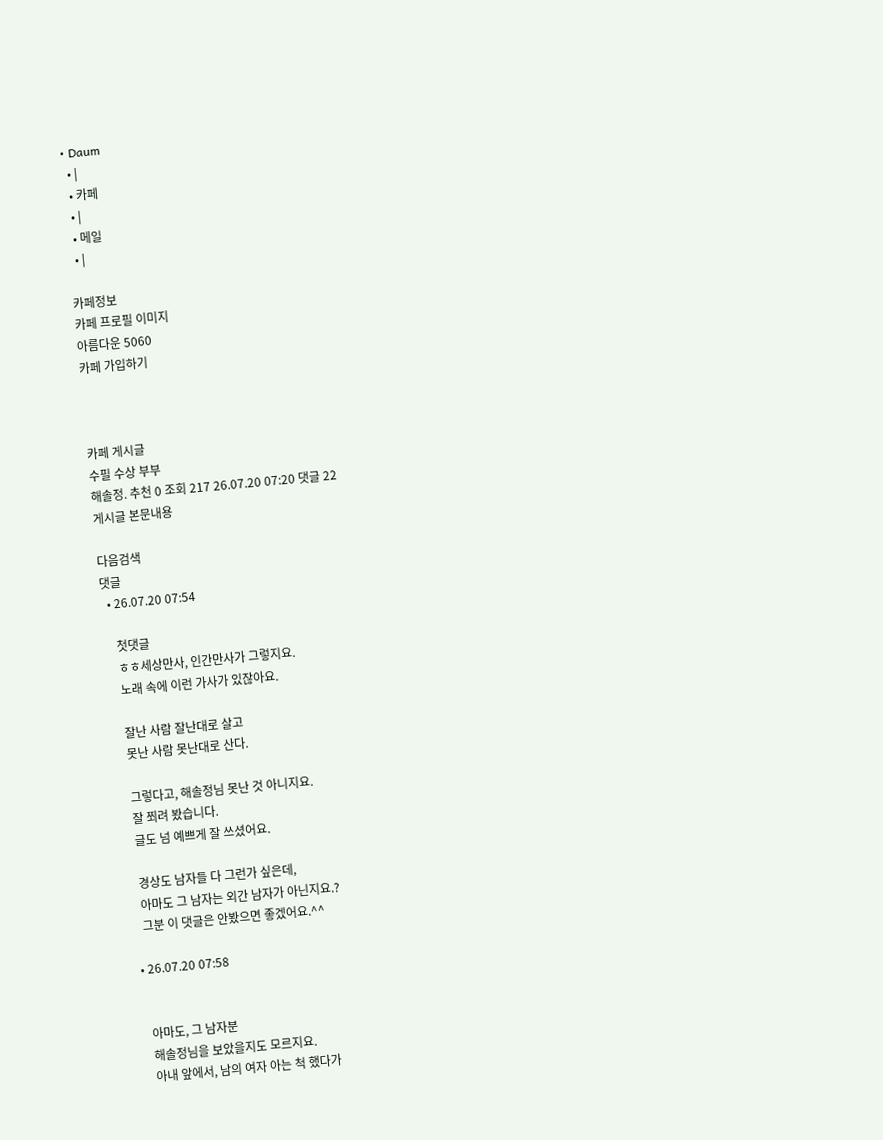• Daum
  • |
  • 카페
  • |
  • 메일
  • |

카페정보
카페 프로필 이미지
아름다운 5060
카페 가입하기



카페 게시글
수필 수상 부부
해솔정. 추천 0 조회 217 26.07.20 07:20 댓글 22
게시글 본문내용

다음검색
댓글
  • 26.07.20 07:54

    첫댓글
    ㅎㅎ세상만사, 인간만사가 그렇지요.
    노래 속에 이런 가사가 있잖아요.

    잘난 사람 잘난대로 살고
    못난 사람 못난대로 산다.

    그렇다고, 해솔정님 못난 것 아니지요.
    잘 쬐려 봤습니다.
    글도 넘 예쁘게 잘 쓰셨어요.

    경상도 남자들 다 그런가 싶은데,
    아마도 그 남자는 외간 남자가 아닌지요.?
    그분 이 댓글은 안봤으면 좋겠어요.^^

  • 26.07.20 07:58


    아마도, 그 남자분
    해솔정님을 보았을지도 모르지요.
    아내 앞에서, 남의 여자 아는 척 했다가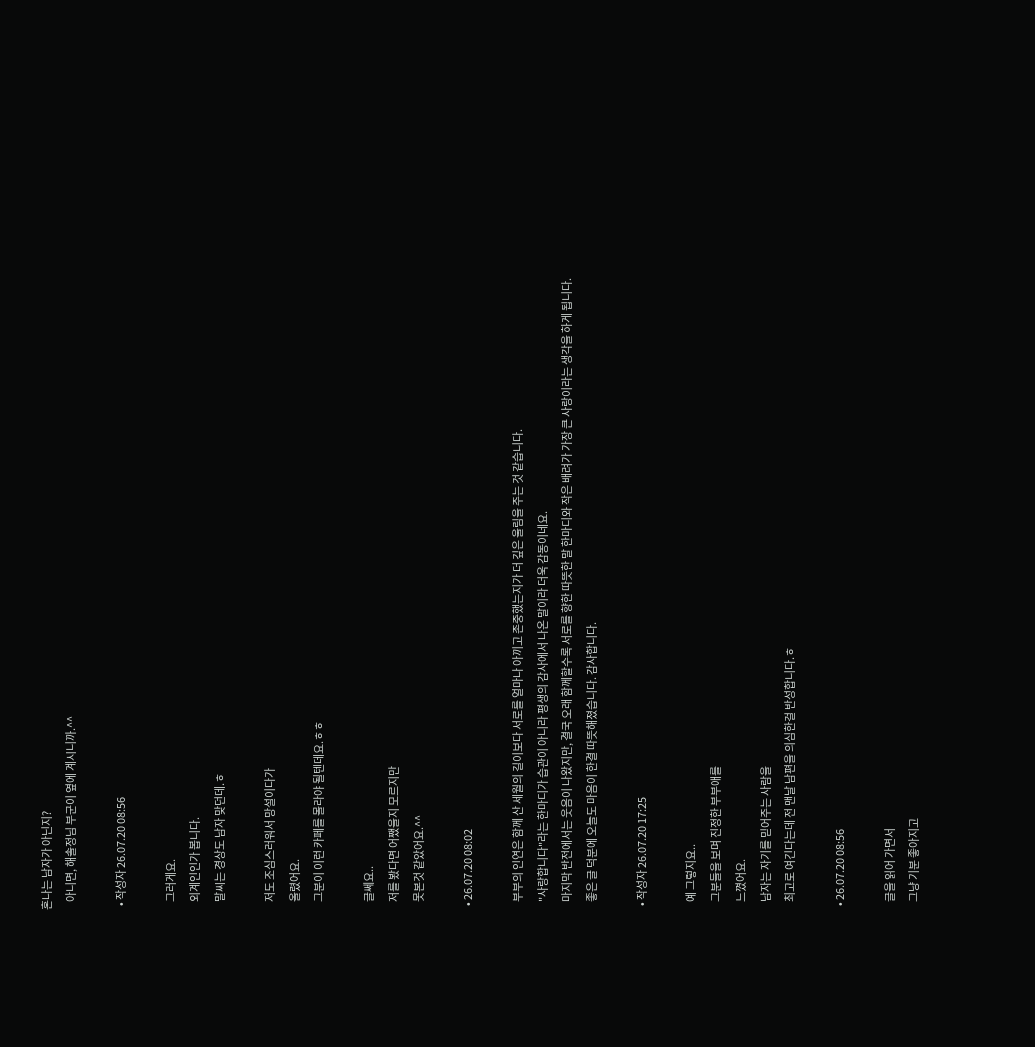혼나는 남자가 아닌지?
    아니면, 해솔정님 부군이 옆에 계시니까.^^

  • 작성자 26.07.20 08:56

    그러게요.
    외계인인가 봅니다.
    말씨는 경상도 남자 맞던데.ㅎ

    저도 조심스러워서 망설이다가
    올렸어요.
    그분이 이런 카페를 몰라야 될텐데요.ㅎㅎ

    글쎄요..
    저를 봤다면 어쨌을지 모르지만
    못본것 같았어요.^^

  • 26.07.20 08:02

    부부의 인연은 함께 산 세월의 길이보다 서로를 얼마나 아끼고 존중했는지가 더 깊은 울림을 주는 것 같습니다.
    "사랑합니다"라는 한마디가 습관이 아니라 평생의 감사에서 나온 말이라 더욱 감동이네요.
    마지막 반전에서는 웃음이 나왔지만, 결국 오래 함께할수록 서로를 향한 따뜻한 말 한마디와 작은 배려가 가장 큰 사랑이라는 생각을 하게 됩니다.
    좋은 글 덕분에 오늘도 마음이 한결 따뜻해졌습니다. 감사합니다.

  • 작성자 26.07.20 17:25

    예 그렇지요..
    그분들을 보며 진정한 부부애를
    느꼈어요.
    남자는 자기를 믿어주는 사람을
    최고로 여긴다는데 전 맨날 남편을 의심한걸 반성합니다.ㅎ

  • 26.07.20 08:56

    글을 읽어 가면서
    그냥 기분 좋아지고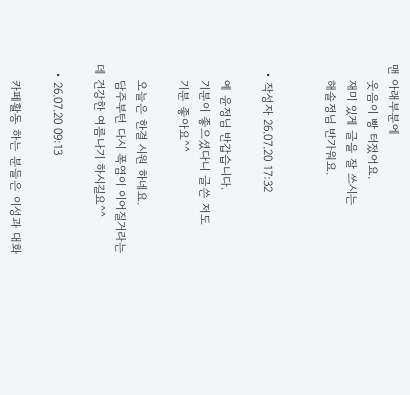맨 아래부분에
    웃음이 빵 터젔어요.
    재미 있게 글을 잘 쓰시는
    해솔정님 반가워요.


  • 작성자 26.07.20 17:32

    예 윤정님 반갑습니다.
    기분이 좋으셨다니 글쓴 저도
    기분 좋아요^^

    오늘은 한결 시원 하네요.
    담주부턴 다시 폭염이 이어질거라는데 건강한 여름나기 하시길요^^

  • 26.07.20 09:13

    카페활동 하는 분들은 이성과 대화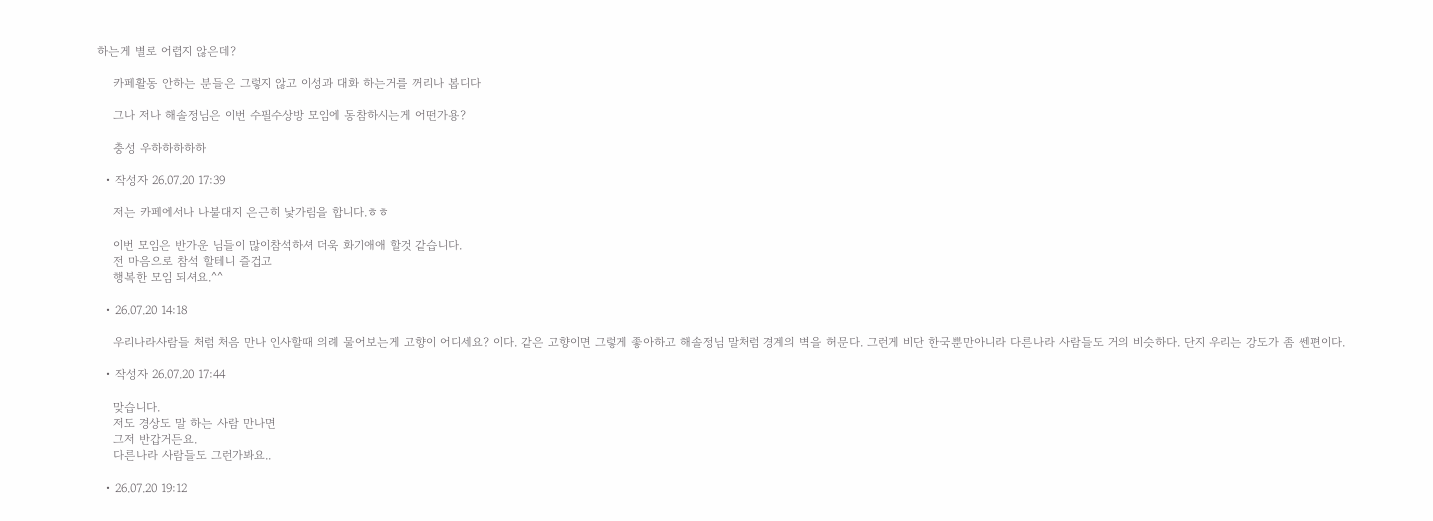하는게 별로 어렵지 않은데?

    카페활동 안하는 분들은 그렇지 않고 이성과 대화 하는거를 꺼리나 봅디다

    그나 저나 해솔정님은 이번 수필수상방 모임에 동참하시는게 어떤가용?

    충성 우하하하하하

  • 작성자 26.07.20 17:39

    저는 카페에서나 나불대지 은근히 낯가림을 합니다.ㅎㅎ

    이번 모임은 반가운 님들이 많이참석하셔 더욱 화기애애 할것 같습니다.
    전 마음으로 참석 할테니 즐겁고
    행복한 모임 되셔요.^^

  • 26.07.20 14:18

    우리나라사람들 처럼 처음 만나 인사할때 의례 물어보는게 고향이 어디세요? 이다. 같은 고향이면 그렇게 좋아하고 해솔정님 말처럼 경계의 벽을 허문다. 그런게 비단 한국뿐만아니라 다른나라 사람들도 거의 비슷하다. 단지 우리는 강도가 좀 쎈편이다.

  • 작성자 26.07.20 17:44

    맞습니다.
    저도 경상도 말 하는 사람 만나면
    그저 반갑거든요.
    다른나라 사람들도 그런가봐요..

  • 26.07.20 19:12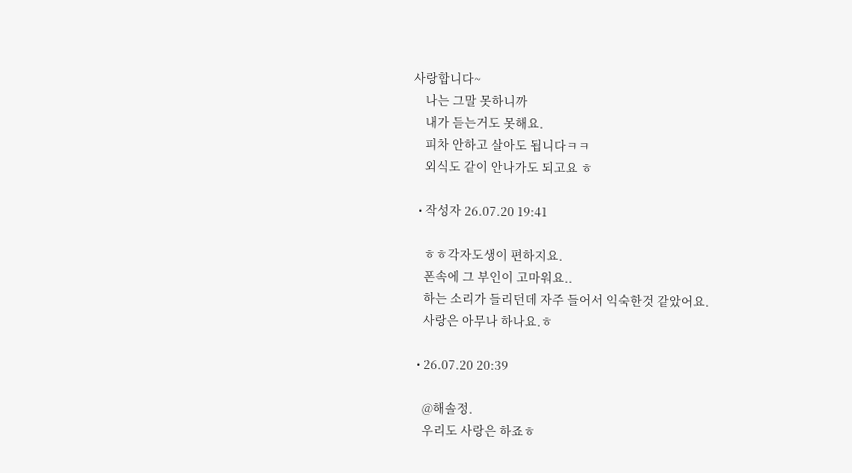사랑합니다~
    나는 그말 못하니까
    내가 듣는거도 못해요.
    피차 안하고 살아도 됩니다ㅋㅋ
    외식도 같이 안나가도 되고요 ㅎ

  • 작성자 26.07.20 19:41

    ㅎㅎ각자도생이 편하지요.
    폰속에 그 부인이 고마워요..
    하는 소리가 들리던데 자주 들어서 익숙한것 같았어요.
    사랑은 아무나 하나요.ㅎ

  • 26.07.20 20:39

    @해솔정.
    우리도 사랑은 하죠ㅎ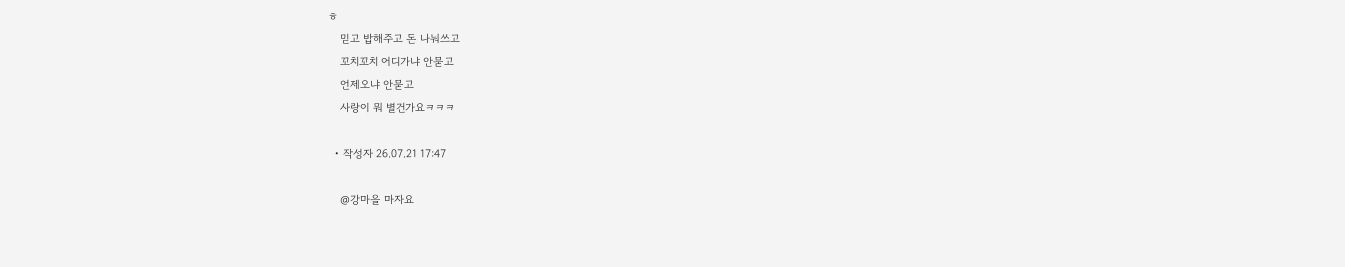ㅎ
    믿고 밥해주고 돈 나눠쓰고
    꼬치꼬치 어디가냐 안묻고
    언제오냐 안묻고
    사랑이 뭐 별건가요ㅋㅋㅋ

  • 작성자 26.07.21 17:47

    @강마을 마자요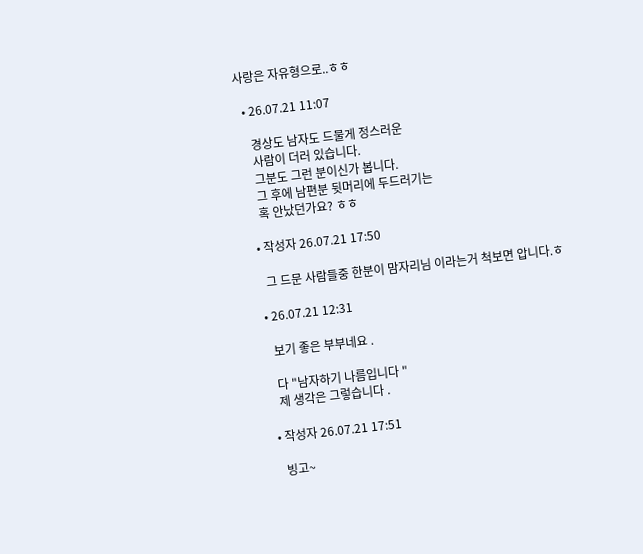사랑은 자유형으로..ㅎㅎ

  • 26.07.21 11:07

    경상도 남자도 드물게 정스러운
    사람이 더러 있습니다.
    그분도 그런 분이신가 봅니다.
    그 후에 남편분 뒷머리에 두드러기는
    혹 안났던가요? ㅎㅎ

  • 작성자 26.07.21 17:50

    그 드문 사람들중 한분이 맘자리님 이라는거 척보면 압니다.ㅎ

  • 26.07.21 12:31

    보기 좋은 부부네요 .

    다 "남자하기 나름입니다 "
    제 생각은 그렇습니다 .

  • 작성자 26.07.21 17:51

    빙고~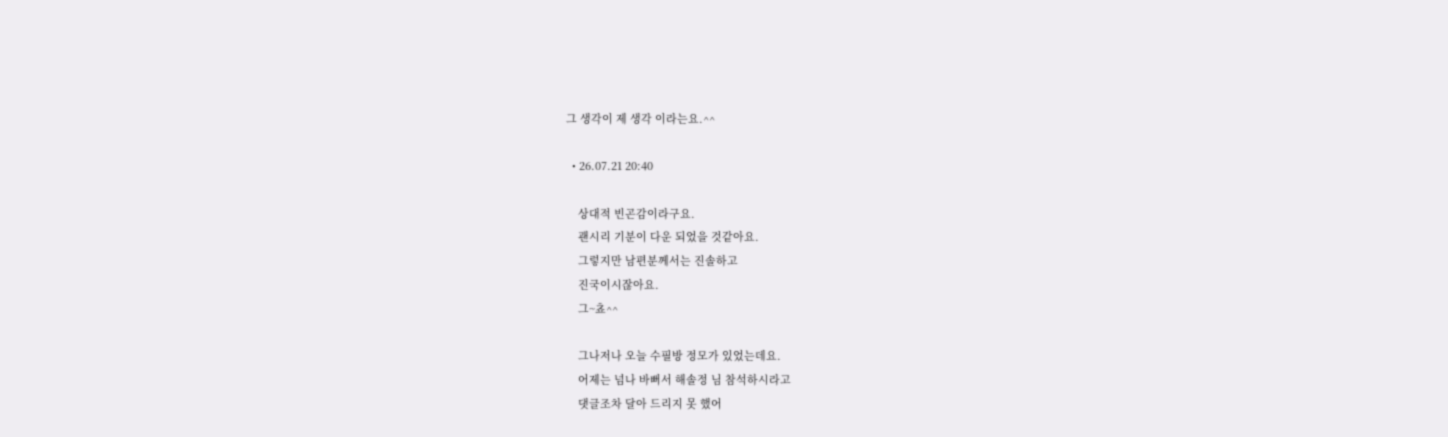그 생각이 제 생각 이라는요.^^

  • 26.07.21 20:40

    상대적 빈곤감이라구요.
    괜시리 기분이 다운 되었을 것같아요.
    그렇지만 남편분께서는 진솔하고
    진국이시잖아요.
    그~쵸^^

    그나저나 오늘 수필방 정모가 있었는데요.
    어제는 넘나 바뻐서 해솔정 님 참석하시라고
    댓글조차 달아 드리지 못 했어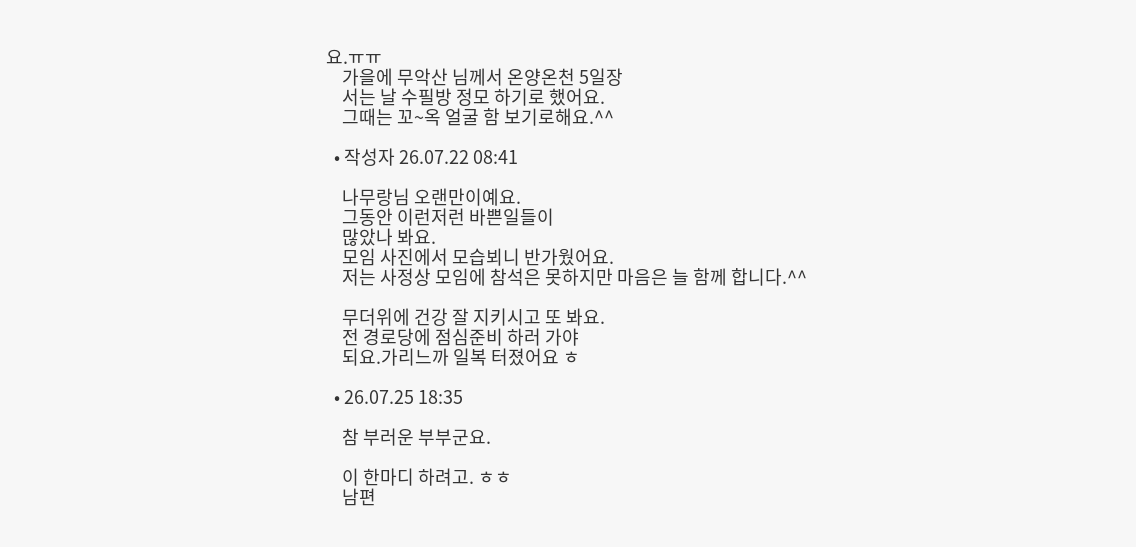요.ㅠㅠ
    가을에 무악산 님께서 온양온천 5일장
    서는 날 수필방 정모 하기로 했어요.
    그때는 꼬~옥 얼굴 함 보기로해요.^^

  • 작성자 26.07.22 08:41

    나무랑님 오랜만이예요.
    그동안 이런저런 바쁜일들이
    많았나 봐요.
    모임 사진에서 모습뵈니 반가웠어요.
    저는 사정상 모임에 참석은 못하지만 마음은 늘 함께 합니다.^^

    무더위에 건강 잘 지키시고 또 봐요.
    전 경로당에 점심준비 하러 가야
    되요.가리느까 일복 터졌어요 ㅎ

  • 26.07.25 18:35

    참 부러운 부부군요.

    이 한마디 하려고. ㅎㅎ
    남편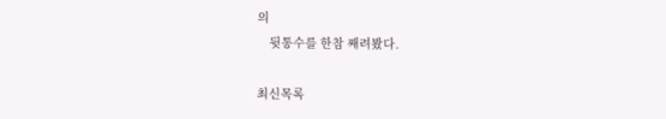의
    뒷통수를 한참 째려봤다.

최신목록